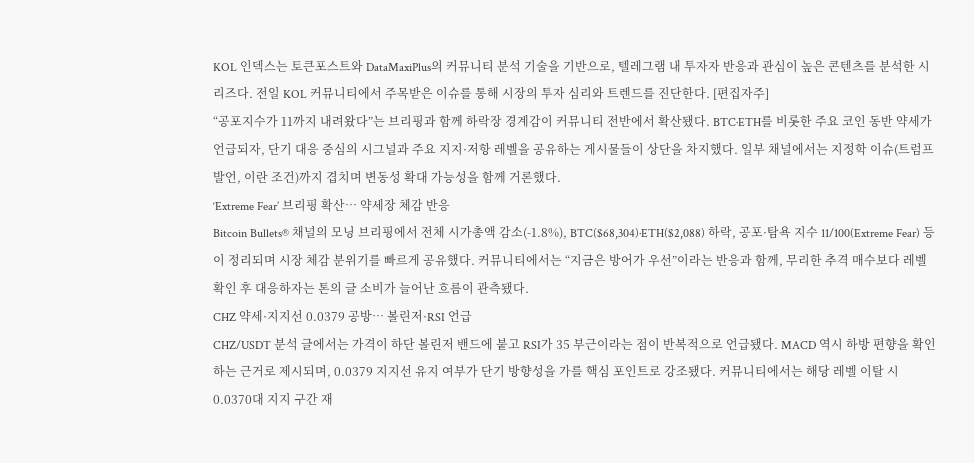KOL 인덱스는 토큰포스트와 DataMaxiPlus의 커뮤니티 분석 기술을 기반으로, 텔레그램 내 투자자 반응과 관심이 높은 콘텐츠를 분석한 시리즈다. 전일 KOL 커뮤니티에서 주목받은 이슈를 통해 시장의 투자 심리와 트렌드를 진단한다. [편집자주]
“공포지수가 11까지 내려왔다”는 브리핑과 함께 하락장 경계감이 커뮤니티 전반에서 확산됐다. BTC·ETH를 비롯한 주요 코인 동반 약세가 언급되자, 단기 대응 중심의 시그널과 주요 지지·저항 레벨을 공유하는 게시물들이 상단을 차지했다. 일부 채널에서는 지정학 이슈(트럼프 발언, 이란 조건)까지 겹치며 변동성 확대 가능성을 함께 거론했다.
‘Extreme Fear’ 브리핑 확산… 약세장 체감 반응
Bitcoin Bullets® 채널의 모닝 브리핑에서 전체 시가총액 감소(-1.8%), BTC($68,304)·ETH($2,088) 하락, 공포·탐욕 지수 11/100(Extreme Fear) 등이 정리되며 시장 체감 분위기를 빠르게 공유했다. 커뮤니티에서는 “지금은 방어가 우선”이라는 반응과 함께, 무리한 추격 매수보다 레벨 확인 후 대응하자는 톤의 글 소비가 늘어난 흐름이 관측됐다.
CHZ 약세·지지선 0.0379 공방… 볼린저·RSI 언급
CHZ/USDT 분석 글에서는 가격이 하단 볼린저 밴드에 붙고 RSI가 35 부근이라는 점이 반복적으로 언급됐다. MACD 역시 하방 편향을 확인하는 근거로 제시되며, 0.0379 지지선 유지 여부가 단기 방향성을 가를 핵심 포인트로 강조됐다. 커뮤니티에서는 해당 레벨 이탈 시 0.0370대 지지 구간 재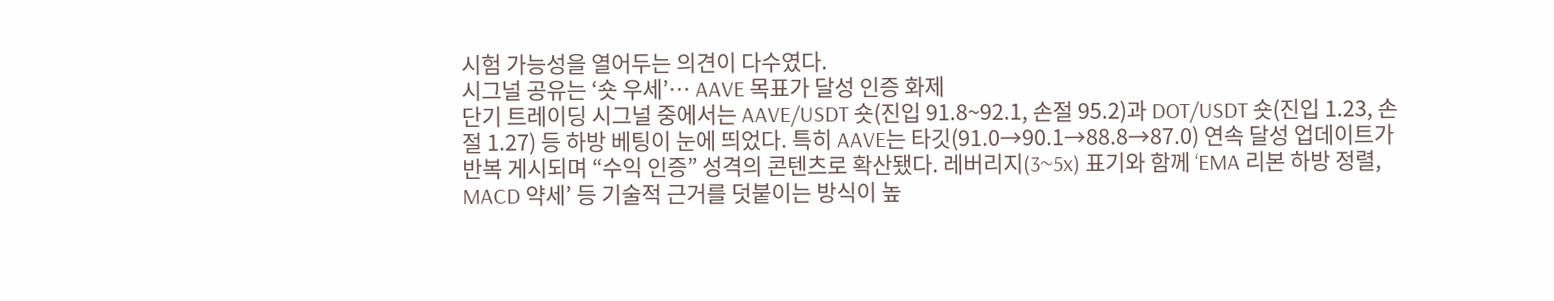시험 가능성을 열어두는 의견이 다수였다.
시그널 공유는 ‘숏 우세’… AAVE 목표가 달성 인증 화제
단기 트레이딩 시그널 중에서는 AAVE/USDT 숏(진입 91.8~92.1, 손절 95.2)과 DOT/USDT 숏(진입 1.23, 손절 1.27) 등 하방 베팅이 눈에 띄었다. 특히 AAVE는 타깃(91.0→90.1→88.8→87.0) 연속 달성 업데이트가 반복 게시되며 “수익 인증” 성격의 콘텐츠로 확산됐다. 레버리지(3~5x) 표기와 함께 ‘EMA 리본 하방 정렬, MACD 약세’ 등 기술적 근거를 덧붙이는 방식이 높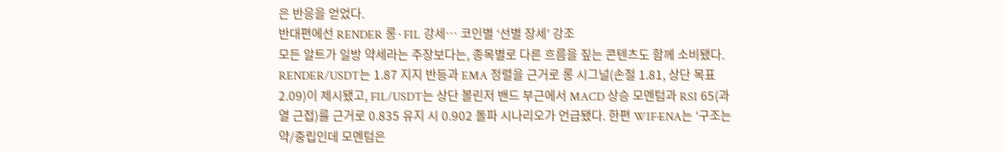은 반응을 얻었다.
반대편에선 RENDER 롱·FIL 강세… 코인별 ‘선별 장세’ 강조
모든 알트가 일방 약세라는 주장보다는, 종목별로 다른 흐름을 짚는 콘텐츠도 함께 소비됐다. RENDER/USDT는 1.87 지지 반등과 EMA 정렬을 근거로 롱 시그널(손절 1.81, 상단 목표 2.09)이 제시됐고, FIL/USDT는 상단 볼린저 밴드 부근에서 MACD 상승 모멘텀과 RSI 65(과열 근접)를 근거로 0.835 유지 시 0.902 돌파 시나리오가 언급됐다. 한편 WIF·ENA는 ‘구조는 약/중립인데 모멘텀은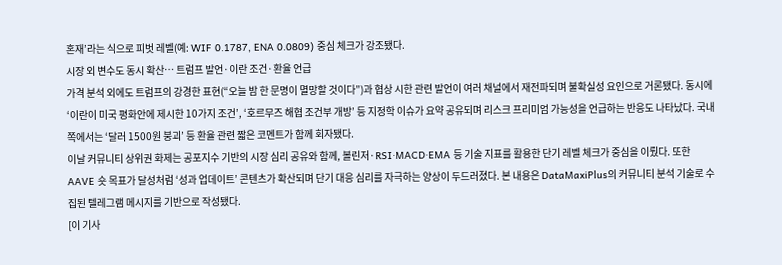혼재’라는 식으로 피벗 레벨(예: WIF 0.1787, ENA 0.0809) 중심 체크가 강조됐다.
시장 외 변수도 동시 확산… 트럼프 발언·이란 조건·환율 언급
가격 분석 외에도 트럼프의 강경한 표현(“오늘 밤 한 문명이 멸망할 것이다”)과 협상 시한 관련 발언이 여러 채널에서 재전파되며 불확실성 요인으로 거론됐다. 동시에 ‘이란이 미국 평화안에 제시한 10가지 조건’, ‘호르무즈 해협 조건부 개방’ 등 지정학 이슈가 요약 공유되며 리스크 프리미엄 가능성을 언급하는 반응도 나타났다. 국내 쪽에서는 ‘달러 1500원 붕괴’ 등 환율 관련 짧은 코멘트가 함께 회자됐다.
이날 커뮤니티 상위권 화제는 공포지수 기반의 시장 심리 공유와 함께, 볼린저·RSI·MACD·EMA 등 기술 지표를 활용한 단기 레벨 체크가 중심을 이뤘다. 또한 AAVE 숏 목표가 달성처럼 ‘성과 업데이트’ 콘텐츠가 확산되며 단기 대응 심리를 자극하는 양상이 두드러졌다. 본 내용은 DataMaxiPlus의 커뮤니티 분석 기술로 수집된 텔레그램 메시지를 기반으로 작성됐다.
[이 기사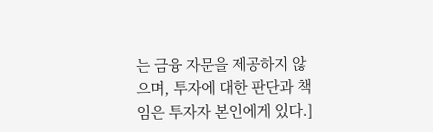는 금융 자문을 제공하지 않으며, 투자에 대한 판단과 책임은 투자자 본인에게 있다.]